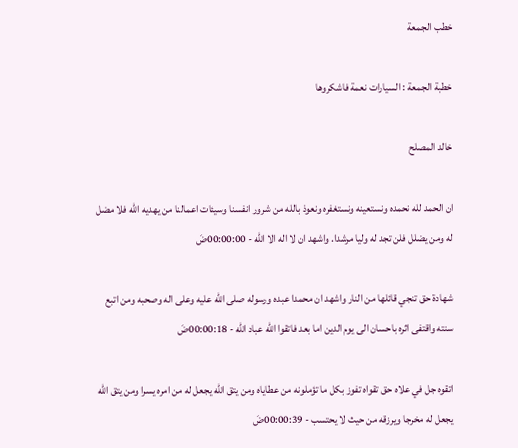خطب الجمعة

خطبة الجمعة : السيارات نعمة فاشكروها

خالد المصلح

ان الحمد لله نحمده ونستعينه ونستغفره ونعوذ بالله من شرور انفسنا وسيئات اعمالنا من يهديه الله فلا مضل له ومن يضلل فلن تجد له وليا مرشدا. واشهد ان لا اله الا الله - 00:00:00ضَ

شهادة حق تنجي قائلها من النار واشهد ان محمدا عبده ورسوله صلى الله عليه وعلى اله وصحبه ومن اتبع سنته واقتفى اثره باحسان الى يوم الدين اما بعد فاتقوا الله عباد الله - 00:00:18ضَ

اتقوه جل في علاه حق تقواه تفوز بكل ما تؤملونه من عطاياه ومن يتق الله يجعل له من امره يسرا ومن يتق الله يجعل له مخرجا ويرزقه من حيث لا يحتسب - 00:00:39ضَ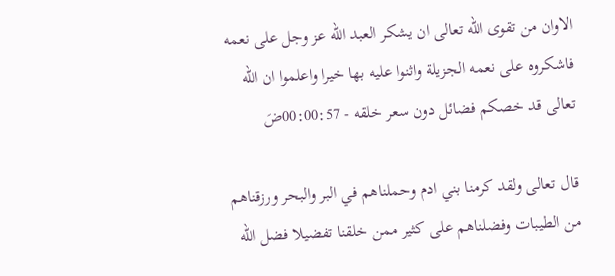الاوان من تقوى الله تعالى ان يشكر العبد الله عز وجل على نعمه فاشكروه على نعمه الجزيلة واثنوا عليه بها خيرا واعلموا ان الله تعالى قد خصكم فضائل دون سعر خلقه - 00:00:57ضَ

قال تعالى ولقد كرمنا بني ادم وحملناهم في البر والبحر ورزقناهم من الطيبات وفضلناهم على كثير ممن خلقنا تفضيلا فضل الله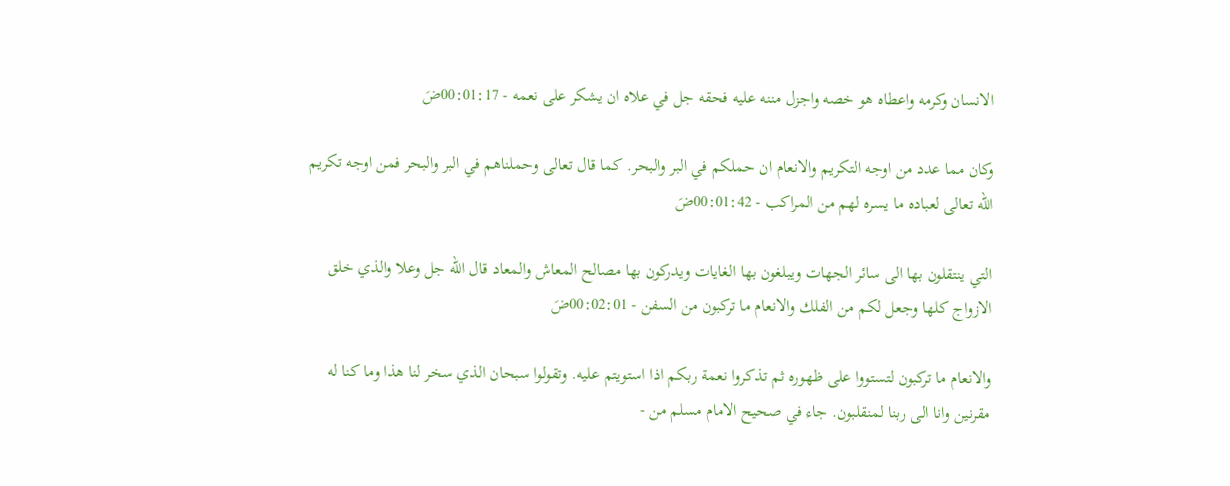الانسان وكرمه واعطاه هو خصه واجزل مننه عليه فحقه جل في علاه ان يشكر على نعمه - 00:01:17ضَ

وكان مما عدد من اوجه التكريم والانعام ان حملكم في البر والبحر. كما قال تعالى وحملناهم في البر والبحر فمن اوجه تكريم الله تعالى لعباده ما يسره لهم من المراكب - 00:01:42ضَ

التي ينتقلون بها الى سائر الجهات ويبلغون بها الغايات ويدركون بها مصالح المعاش والمعاد قال الله جل وعلا والذي خلق الازواج كلها وجعل لكم من الفلك والانعام ما تركبون من السفن - 00:02:01ضَ

والانعام ما تركبون لتستووا على ظهوره ثم تذكروا نعمة ربكم اذا استويتم عليه. وتقولوا سبحان الذي سخر لنا هذا وما كنا له مقرنين وانا الى ربنا لمنقلبون. جاء في صحيح الامام مسلم من -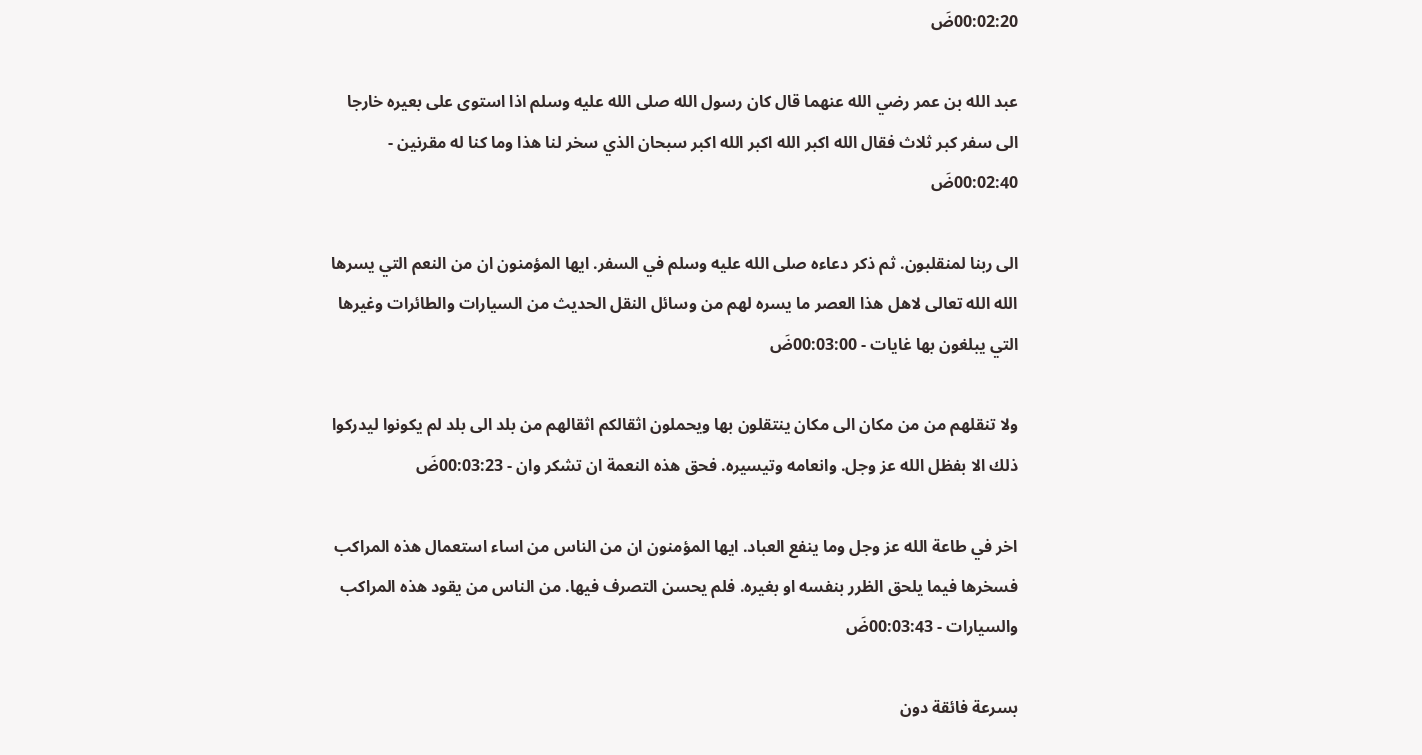00:02:20ضَ

عبد الله بن عمر رضي الله عنهما قال كان رسول الله صلى الله عليه وسلم اذا استوى على بعيره خارجا الى سفر كبر ثلاث فقال الله اكبر الله اكبر الله اكبر سبحان الذي سخر لنا هذا وما كنا له مقرنين - 00:02:40ضَ

الى ربنا لمنقلبون. ثم ذكر دعاءه صلى الله عليه وسلم في السفر. ايها المؤمنون ان من النعم التي يسرها الله الله تعالى لاهل هذا العصر ما يسره لهم من وسائل النقل الحديث من السيارات والطائرات وغيرها التي يبلغون بها غايات - 00:03:00ضَ

ولا تنقلهم من من مكان الى مكان ينتقلون بها ويحملون اثقالكم اثقالهم من بلد الى بلد لم يكونوا ليدركوا ذلك الا بفظل الله عز وجل. وانعامه وتيسيره. فحق هذه النعمة ان تشكر وان - 00:03:23ضَ

اخر في طاعة الله عز وجل وما ينفع العباد. ايها المؤمنون ان من الناس من اساء استعمال هذه المراكب فسخرها فيما يلحق الظرر بنفسه او بغيره. فلم يحسن التصرف فيها. من الناس من يقود هذه المراكب والسيارات - 00:03:43ضَ

بسرعة فائقة دون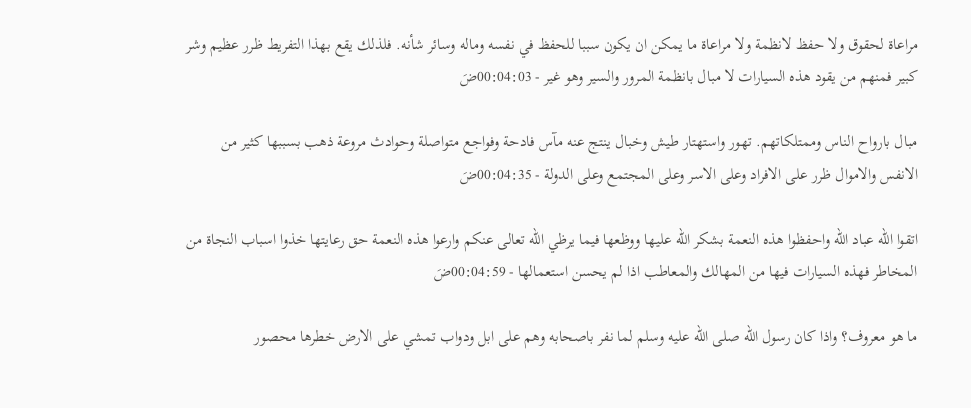مراعاة لحقوق ولا حفظ لانظمة ولا مراعاة ما يمكن ان يكون سببا للحفظ في نفسه وماله وسائر شأنه. فلذلك يقع بهذا التفريط ظرر عظيم وشر كبير فمنهم من يقود هذه السيارات لا مبال بانظمة المرور والسير وهو غير - 00:04:03ضَ

مبال بارواح الناس وممتلكاتهم. تهور واستهتار طيش وخبال ينتج عنه مآس فادحة وفواجع متواصلة وحوادث مروعة ذهب بسببها كثير من الانفس والاموال ظرر على الافراد وعلى الاسر وعلى المجتمع وعلى الدولة - 00:04:35ضَ

اتقوا الله عباد الله واحفظوا هذه النعمة بشكر الله عليها ووظعها فيما يرظي الله تعالى عنكم وارعوا هذه النعمة حق رعايتها خذوا اسباب النجاة من المخاطر فهذه السيارات فيها من المهالك والمعاطب اذا لم يحسن استعمالها - 00:04:59ضَ

ما هو معروف؟ واذا كان رسول الله صلى الله عليه وسلم لما نفر باصحابه وهم على ابل ودواب تمشي على الارض خطرها محصور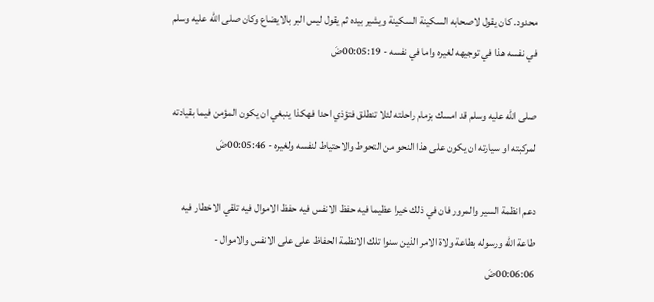محدود. كان يقول لاصحابه السكينة السكينة ويشير بيده ثم يقول ليس البر بالايضاع وكان صلى الله عليه وسلم في نفسه هذا في توجيهه لغيره واما في نفسه - 00:05:19ضَ

صلى الله عليه وسلم قد امسك بزمام راحلته لئلا تنطلق فتؤذي احدا فهكذا ينبغي ان يكون المؤمن فيما بقيادته لمركبته او سيارته ان يكون على هذا النحو من التحوط والاحتياط لنفسه ولغيره - 00:05:46ضَ

دعم انظمة السير والمرور فان في ذلك خيرا عظيما فيه حفظ الانفس فيه حفظ الاموال فيه تلقي الاخطار فيه طاعة الله ورسوله بطاعة ولاة الامر الذين سنوا تلك الانظمة الحفاظ على على الانفس والاموال - 00:06:06ضَ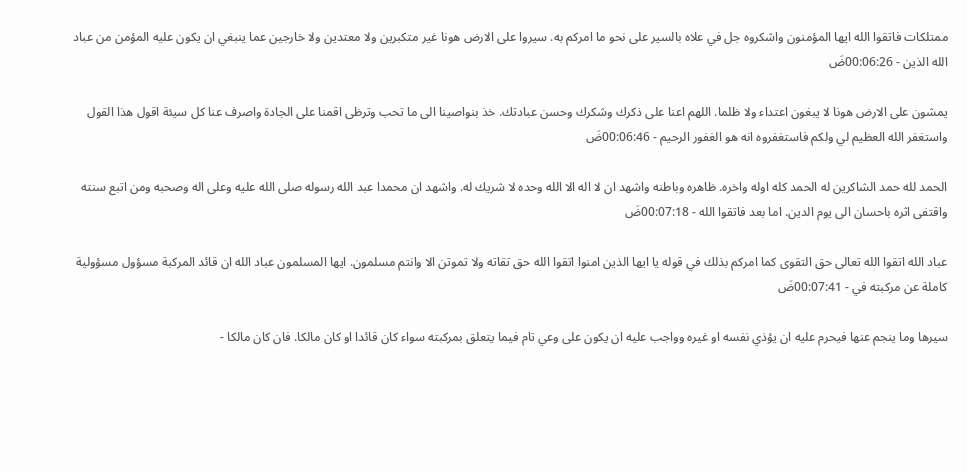ممتلكات فاتقوا الله ايها المؤمنون واشكروه جل في علاه بالسير على نحو ما امركم به. سيروا على الارض هونا غير متكبرين ولا معتدين ولا خارجين عما ينبغي ان يكون عليه المؤمن من عباد الله الذين - 00:06:26ضَ

يمشون على الارض هونا لا يبغون اعتداء ولا ظلما. اللهم اعنا على ذكرك وشكرك وحسن عبادتك. خذ بنواصينا الى ما تحب وترظى اقمنا على الجادة واصرف عنا كل سيئة اقول هذا القول واستغفر الله العظيم لي ولكم فاستغفروه انه هو الغفور الرحيم - 00:06:46ضَ

الحمد لله حمد الشاكرين له الحمد كله اوله واخره. ظاهره وباطنه واشهد ان لا اله الا الله وحده لا شريك له. واشهد ان محمدا عبد الله رسوله صلى الله عليه وعلى اله وصحبه ومن اتبع سنته واقتفى اثره باحسان الى يوم الدين. اما بعد فاتقوا الله - 00:07:18ضَ

عباد الله اتقوا الله تعالى حق التقوى كما امركم بذلك في قوله يا ايها الذين امنوا اتقوا الله حق تقاته ولا تموتن الا وانتم مسلمون. ايها المسلمون عباد الله ان قائد المركبة مسؤول مسؤولية كاملة عن مركبته في - 00:07:41ضَ

سيرها وما ينجم عنها فيحرم عليه ان يؤذي نفسه او غيره وواجب عليه ان يكون على وعي تام فيما يتعلق بمركبته سواء كان قائدا او كان مالكا. فان كان مالكا -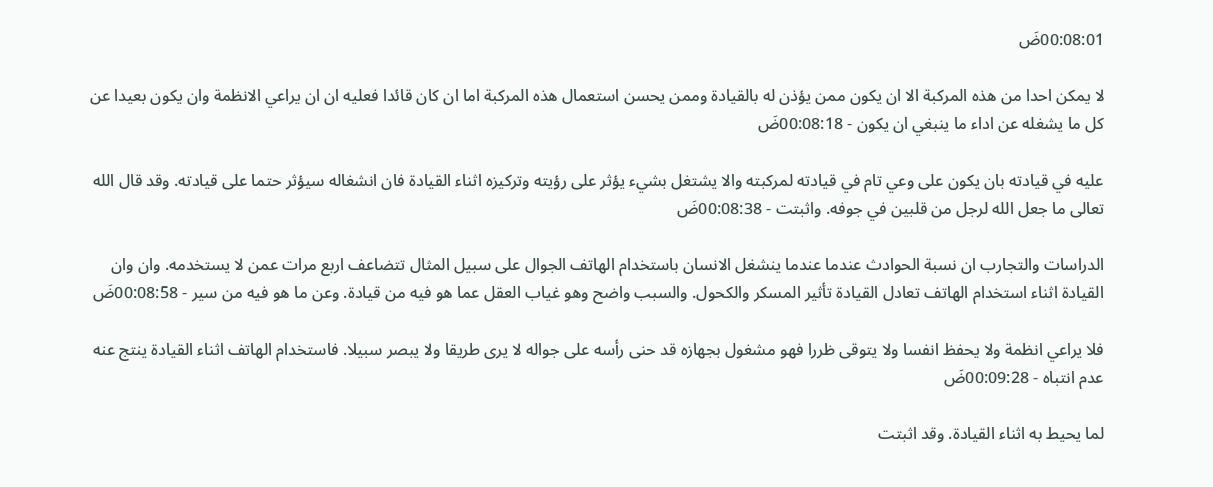00:08:01ضَ

لا يمكن احدا من هذه المركبة الا ان يكون ممن يؤذن له بالقيادة وممن يحسن استعمال هذه المركبة اما ان كان قائدا فعليه ان ان يراعي الانظمة وان يكون بعيدا عن كل ما يشغله عن اداء ما ينبغي ان يكون - 00:08:18ضَ

عليه في قيادته بان يكون على وعي تام في قيادته لمركبته والا يشتغل بشيء يؤثر على رؤيته وتركيزه اثناء القيادة فان انشغاله سيؤثر حتما على قيادته. وقد قال الله تعالى ما جعل الله لرجل من قلبين في جوفه. واثبتت - 00:08:38ضَ

الدراسات والتجارب ان نسبة الحوادث عندما عندما ينشغل الانسان باستخدام الهاتف الجوال على سبيل المثال تتضاعف اربع مرات عمن لا يستخدمه. وان وان القيادة اثناء استخدام الهاتف تعادل القيادة تأثير المسكر والكحول. والسبب واضح وهو غياب العقل عما هو فيه من قيادة. وعن ما هو فيه من سير - 00:08:58ضَ

فلا يراعي انظمة ولا يحفظ انفسا ولا يتوقى ظررا فهو مشغول بجهازه قد حنى رأسه على جواله لا يرى طريقا ولا يبصر سبيلا. فاستخدام الهاتف اثناء القيادة ينتج عنه عدم انتباه - 00:09:28ضَ

لما يحيط به اثناء القيادة. وقد اثبتت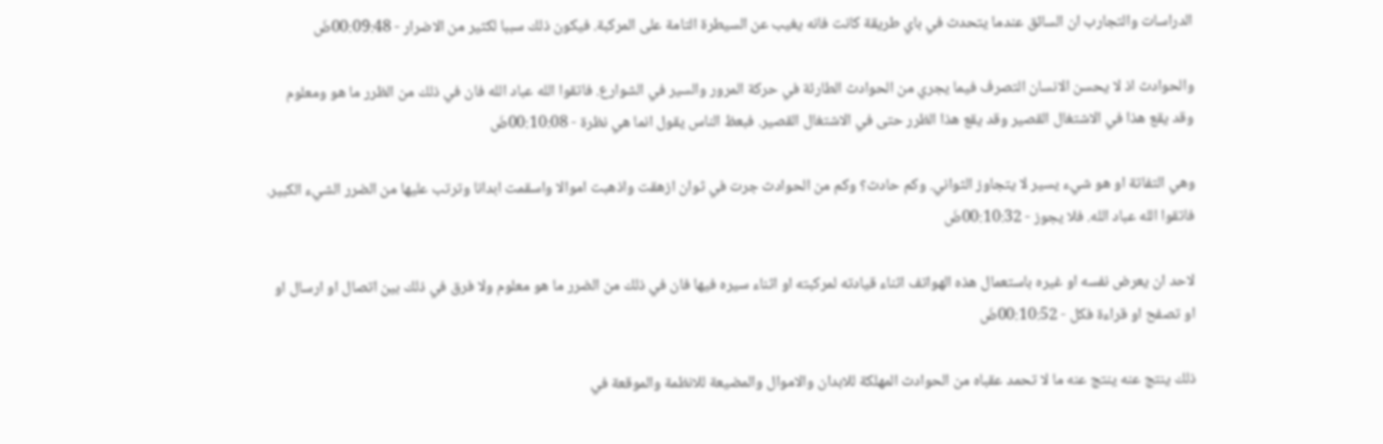الدراسات والتجارب ان السائق عندما يتحدث في باي طريقة كانت فانه يغيب عن السيطرة التامة على المركبة. فيكون ذلك سببا لكثير من الاضرار - 00:09:48ضَ

والحوادث اذ لا يحسن الانسان التصرف فيما يجري من الحوادث الطارئة في حركة المرور والسير في الشوارع. فاتقوا الله عباد الله فان في ذلك من الظرر ما هو ومعلوم وقد يقع هذا في الاشتغال القصير وقد يقع هذا الظرر حتى في الاشتغال القصير. فبعظ الناس يقول انما هي نظرة - 00:10:08ضَ

وهي التفاتة او هو شيء يسير لا يتجاوز الثواني. وكم حادث؟ وكم من الحوادث جرت في ثوان ازهقت واذهبت اموالا واسقمت ابدانا وترتب عليها من الضرر الشيء الكبير. فاتقوا الله عباد الله. فلا يجوز - 00:10:32ضَ

لاحد ان يعرض نفسه او غيره باستعمال هذه الهواتف اثناء قيادته لمركبته او اثناء سيره فيها فان في ذلك من الضرر ما هو معلوم ولا فرق في ذلك بين اتصال او ارسال او او تصفح او قراءة فكل - 00:10:52ضَ

ذلك ينتج عنه ينتج عنه ما لا تحمد عقباه من الحوادث المهلكة للابدان والاموال والمضيعة للانظمة والموقعة في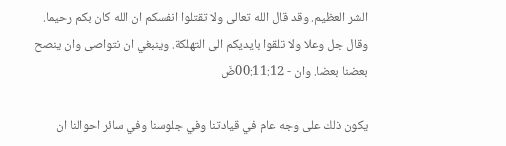الشر العظيم. وقد قال الله تعالى ولا تقتلوا انفسكم ان الله كان بكم رحيما. وقال جل وعلا ولا تلقوا بايديكم الى التهلكة. وينبغي ان نتواصى وان ينصح بعضنا بعضا. وان - 00:11:12ضَ

يكون ذلك على وجه عام في قيادتنا وفي جلوسنا وفي سائر احوالنا ان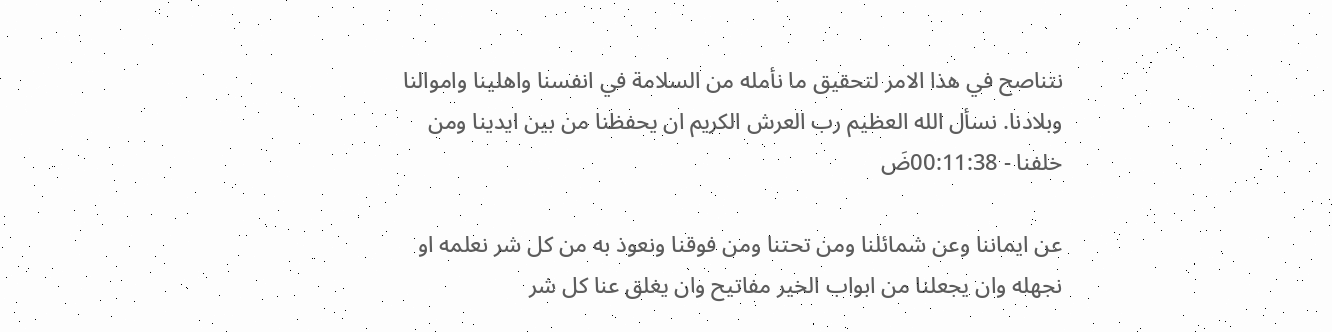نتناصح في هذا الامر لتحقيق ما نأمله من السلامة في انفسنا واهلينا واموالنا وبلادنا. نسأل الله العظيم رب العرش الكريم ان يحفظنا من بين ايدينا ومن خلفنا - 00:11:38ضَ

عن ايماننا وعن شمائلنا ومن تحتنا ومن فوقنا ونعوذ به من كل شر نعلمه او نجهله وان يجعلنا من ابواب الخير مفاتيح وان يغلق عنا كل شر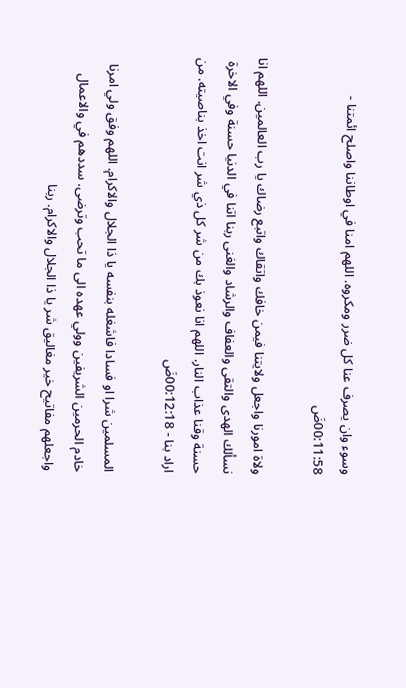وسوء وان يصرف عنا كل ضرر ومكروه. اللهم امنا في اوطاننا واصلح ائمتنا - 00:11:58ضَ

ولاة امورنا واجعل ولايتنا فيمن خافك واتقاك واتبع رضاك يا رب العالمين. اللهم انا نسألك الهدى والتقى والعفاف والرشاد والغنى ربنا اتنا في الدنيا حسنة وفي الاخرة حسنة وقنا عذاب النار. اللهم انا نعوذ بك من شر كل ذي شر انت اخذ بناصيته. من اراد بنا - 00:12:18ضَ

المسلمين شرا او فسادا فاشغله بنفسه يا ذا الجلال والاكرام. اللهم وفق ولي امرنا خادم الحرمين الشريفين وولي عهده الى ما تحب وترضى. سددهم في والاعمال واجعلهم مفاتيح خير مغاليق شر يا ذا الجلال والاكرام. ربنا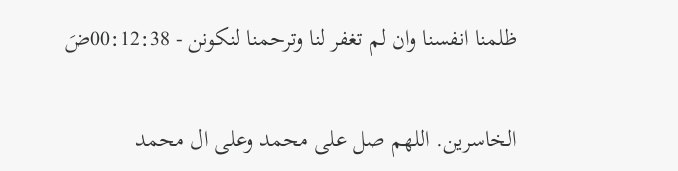ظلمنا انفسنا وان لم تغفر لنا وترحمنا لنكونن - 00:12:38ضَ

الخاسرين. اللهم صل على محمد وعلى ال محمد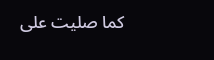كما صليت على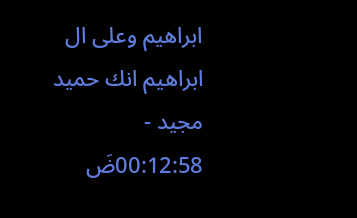ابراهيم وعلى ال ابراهيم انك حميد مجيد - 00:12:58ضَ